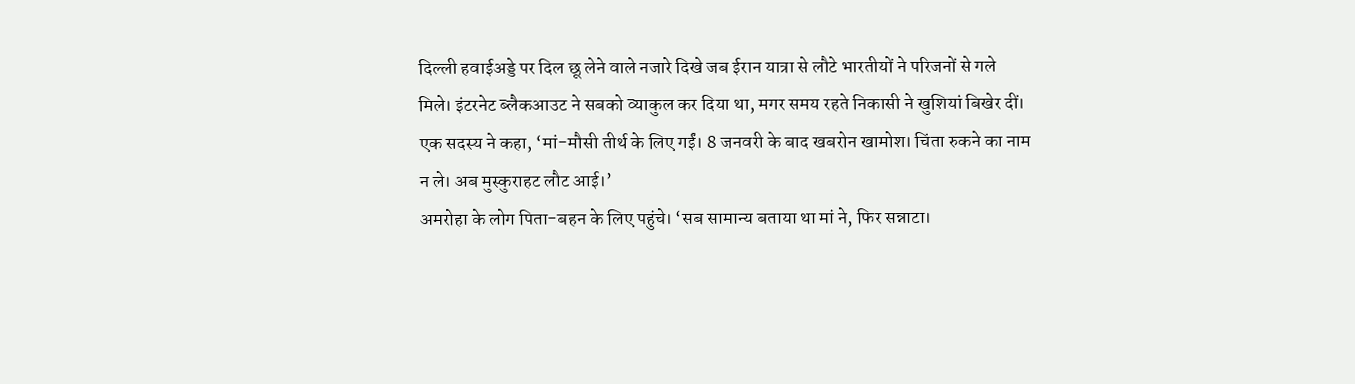दिल्ली हवाईअड्डे पर दिल छू लेने वाले नजारे दिखे जब ईरान यात्रा से लौटे भारतीयों ने परिजनों से गले मिले। इंटरनेट ब्लैकआउट ने सबको व्याकुल कर दिया था, मगर समय रहते निकासी ने खुशियां बिखेर दीं।
एक सदस्य ने कहा, ‘मां-मौसी तीर्थ के लिए गईं। 8 जनवरी के बाद खबरोन खामोश। चिंता रुकने का नाम न ले। अब मुस्कुराहट लौट आई।’
अमरोहा के लोग पिता-बहन के लिए पहुंचे। ‘सब सामान्य बताया था मां ने, फिर सन्नाटा।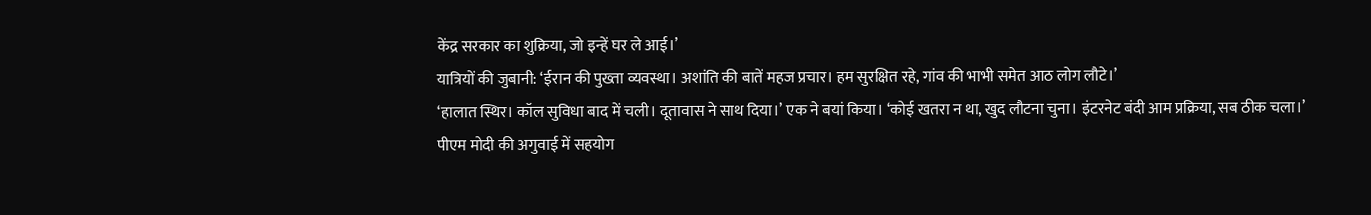केंद्र सरकार का शुक्रिया, जो इन्हें घर ले आई।’
यात्रियों की जुबानी: ‘ईरान की पुख्ता व्यवस्था। अशांति की बातें महज प्रचार। हम सुरक्षित रहे, गांव की भाभी समेत आठ लोग लौटे।’
‘हालात स्थिर। कॉल सुविधा बाद में चली। दूतावास ने साथ दिया।’ एक ने बयां किया। ‘कोई खतरा न था, खुद लौटना चुना। इंटरनेट बंदी आम प्रक्रिया, सब ठीक चला।’
पीएम मोदी की अगुवाई में सहयोग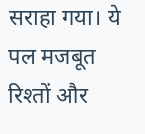सराहा गया। ये पल मजबूत रिश्तों और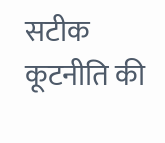सटीक कूटनीति की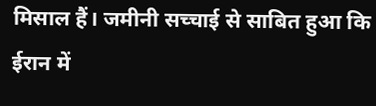मिसाल हैं। जमीनी सच्चाई से साबित हुआ कि ईरान में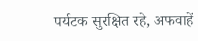पर्यटक सुरक्षित रहे, अफवाहें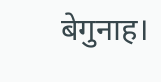बेगुनाह।